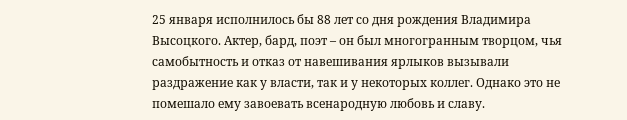25 января исполнилось бы 88 лет со дня рождения Владимира Высоцкого. Актер, бард, поэт – он был многогранным творцом, чья самобытность и отказ от навешивания ярлыков вызывали раздражение как у власти, так и у некоторых коллег. Однако это не помешало ему завоевать всенародную любовь и славу.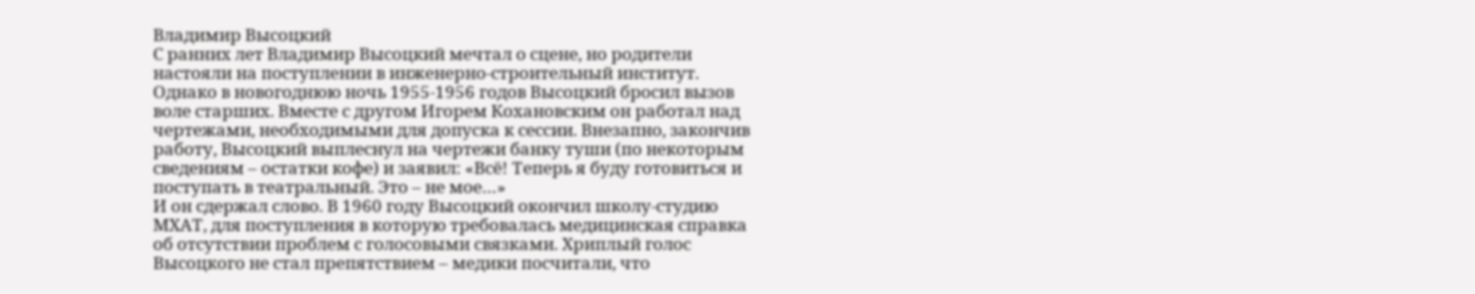Владимир Высоцкий
С ранних лет Владимир Высоцкий мечтал о сцене, но родители настояли на поступлении в инженерно-строительный институт. Однако в новогоднюю ночь 1955-1956 годов Высоцкий бросил вызов воле старших. Вместе с другом Игорем Кохановским он работал над чертежами, необходимыми для допуска к сессии. Внезапно, закончив работу, Высоцкий выплеснул на чертежи банку туши (по некоторым сведениям – остатки кофе) и заявил: «Всё! Теперь я буду готовиться и поступать в театральный. Это – не мое…»
И он сдержал слово. В 1960 году Высоцкий окончил школу-студию МХАТ, для поступления в которую требовалась медицинская справка об отсутствии проблем с голосовыми связками. Хриплый голос Высоцкого не стал препятствием – медики посчитали, что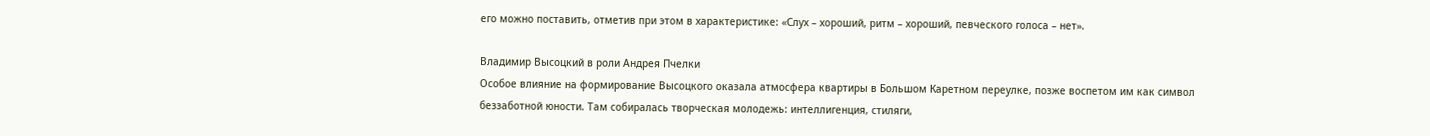его можно поставить, отметив при этом в характеристике: «Слух – хороший, ритм – хороший, певческого голоса – нет».

Владимир Высоцкий в роли Андрея Пчелки
Особое влияние на формирование Высоцкого оказала атмосфера квартиры в Большом Каретном переулке, позже воспетом им как символ беззаботной юности. Там собиралась творческая молодежь: интеллигенция, стиляги,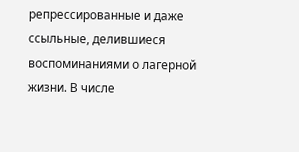репрессированные и даже ссыльные, делившиеся воспоминаниями о лагерной жизни. В числе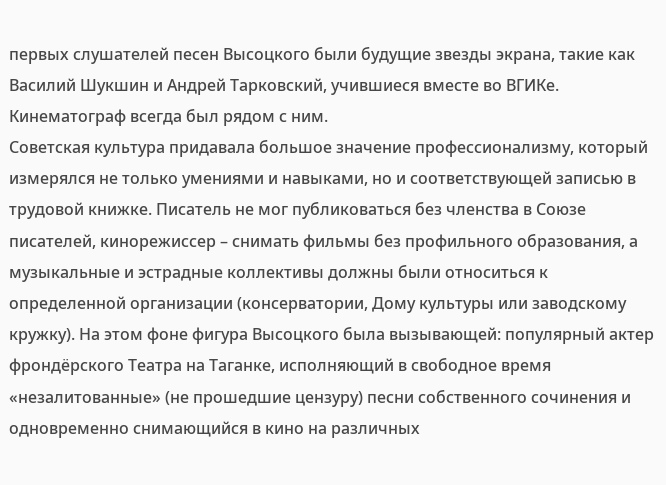первых слушателей песен Высоцкого были будущие звезды экрана, такие как Василий Шукшин и Андрей Тарковский, учившиеся вместе во ВГИКе. Кинематограф всегда был рядом с ним.
Советская культура придавала большое значение профессионализму, который измерялся не только умениями и навыками, но и соответствующей записью в трудовой книжке. Писатель не мог публиковаться без членства в Союзе писателей, кинорежиссер – снимать фильмы без профильного образования, а музыкальные и эстрадные коллективы должны были относиться к определенной организации (консерватории, Дому культуры или заводскому кружку). На этом фоне фигура Высоцкого была вызывающей: популярный актер фрондёрского Театра на Таганке, исполняющий в свободное время «незалитованные» (не прошедшие цензуру) песни собственного сочинения и одновременно снимающийся в кино на различных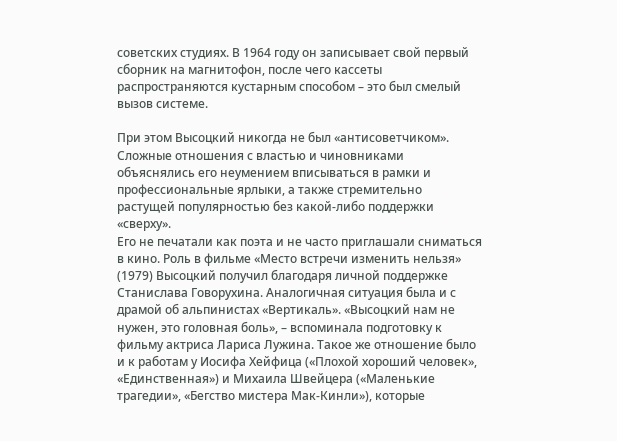советских студиях. В 1964 году он записывает свой первый сборник на магнитофон, после чего кассеты распространяются кустарным способом – это был смелый вызов системе.

При этом Высоцкий никогда не был «антисоветчиком». Сложные отношения с властью и чиновниками объяснялись его неумением вписываться в рамки и профессиональные ярлыки, а также стремительно растущей популярностью без какой-либо поддержки «сверху».
Его не печатали как поэта и не часто приглашали сниматься в кино. Роль в фильме «Место встречи изменить нельзя» (1979) Высоцкий получил благодаря личной поддержке Станислава Говорухина. Аналогичная ситуация была и с драмой об альпинистах «Вертикаль». «Высоцкий нам не нужен, это головная боль», – вспоминала подготовку к фильму актриса Лариса Лужина. Такое же отношение было и к работам у Иосифа Хейфица («Плохой хороший человек», «Единственная») и Михаила Швейцера («Маленькие трагедии», «Бегство мистера Мак-Кинли»), которые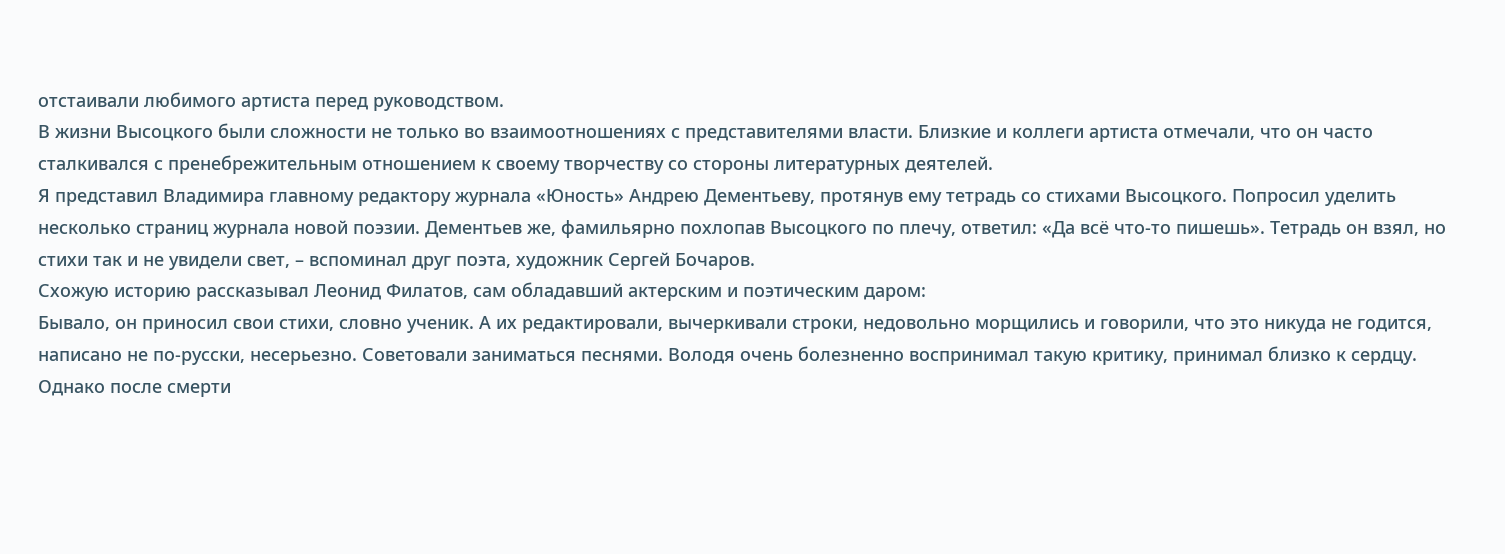отстаивали любимого артиста перед руководством.
В жизни Высоцкого были сложности не только во взаимоотношениях с представителями власти. Близкие и коллеги артиста отмечали, что он часто сталкивался с пренебрежительным отношением к своему творчеству со стороны литературных деятелей.
Я представил Владимира главному редактору журнала «Юность» Андрею Дементьеву, протянув ему тетрадь со стихами Высоцкого. Попросил уделить несколько страниц журнала новой поэзии. Дементьев же, фамильярно похлопав Высоцкого по плечу, ответил: «Да всё что-то пишешь». Тетрадь он взял, но стихи так и не увидели свет, – вспоминал друг поэта, художник Сергей Бочаров.
Схожую историю рассказывал Леонид Филатов, сам обладавший актерским и поэтическим даром:
Бывало, он приносил свои стихи, словно ученик. А их редактировали, вычеркивали строки, недовольно морщились и говорили, что это никуда не годится, написано не по-русски, несерьезно. Советовали заниматься песнями. Володя очень болезненно воспринимал такую критику, принимал близко к сердцу.
Однако после смерти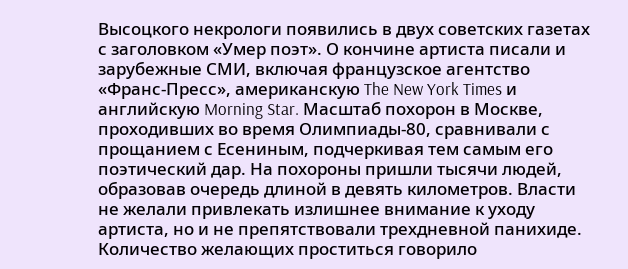Высоцкого некрологи появились в двух советских газетах с заголовком «Умер поэт». О кончине артиста писали и зарубежные СМИ, включая французское агентство «Франс-Пресс», американскую The New York Times и английскую Morning Star. Масштаб похорон в Москве, проходивших во время Олимпиады-80, сравнивали с прощанием с Есениным, подчеркивая тем самым его поэтический дар. На похороны пришли тысячи людей, образовав очередь длиной в девять километров. Власти не желали привлекать излишнее внимание к уходу артиста, но и не препятствовали трехдневной панихиде. Количество желающих проститься говорило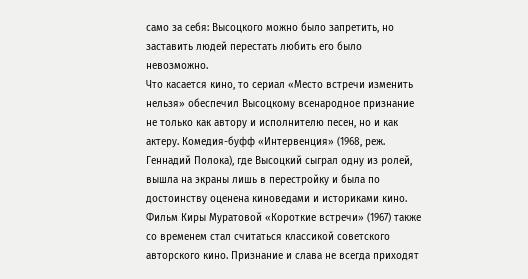само за себя: Высоцкого можно было запретить, но заставить людей перестать любить его было невозможно.
Что касается кино, то сериал «Место встречи изменить нельзя» обеспечил Высоцкому всенародное признание не только как автору и исполнителю песен, но и как актеру. Комедия-буфф «Интервенция» (1968, реж. Геннадий Полока), где Высоцкий сыграл одну из ролей, вышла на экраны лишь в перестройку и была по достоинству оценена киноведами и историками кино. Фильм Киры Муратовой «Короткие встречи» (1967) также со временем стал считаться классикой советского авторского кино. Признание и слава не всегда приходят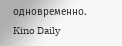одновременно.
Kino Daily